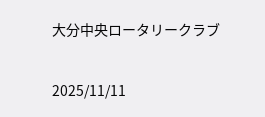大分中央ロータリークラブ

2025/11/11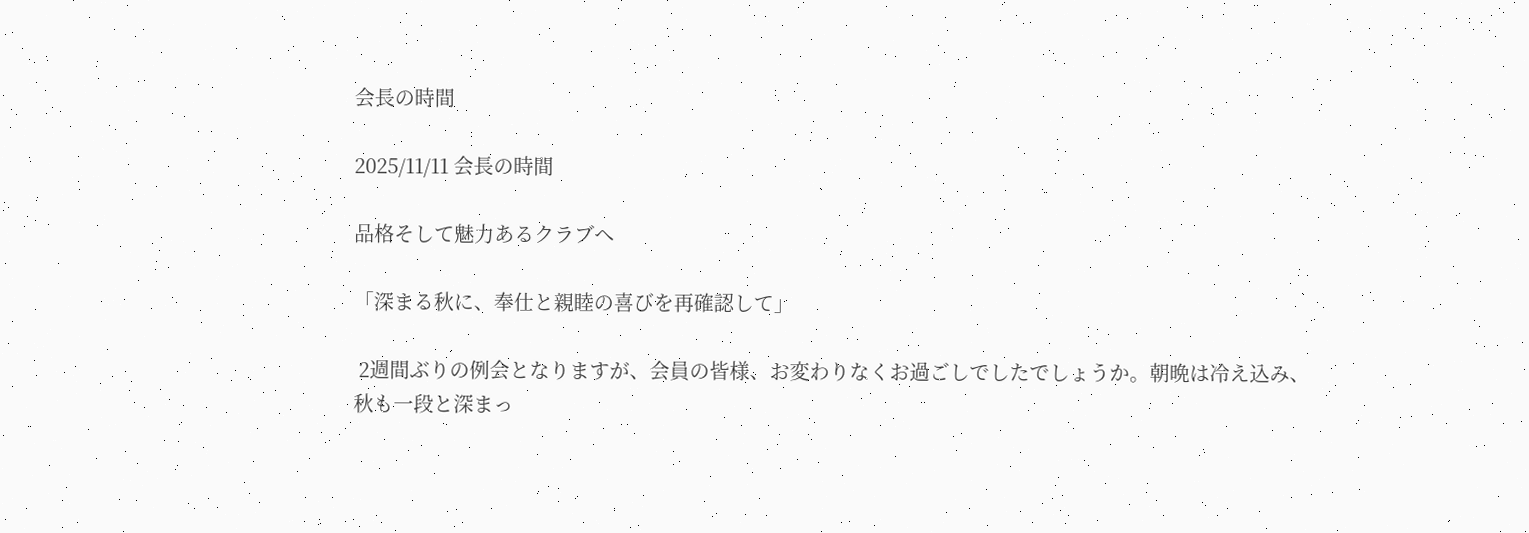会長の時間

2025/11/11 会長の時間

品格そして魅力あるクラブへ

「深まる秋に、奉仕と親睦の喜びを再確認して」

 2週間ぶりの例会となりますが、会員の皆様、お変わりなくお過ごしでしたでしょうか。朝晩は冷え込み、
秋も一段と深まっ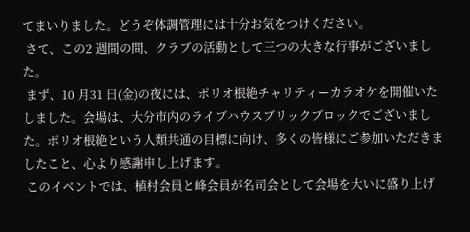てまいりました。どうぞ体調管理には十分お気をつけください。
 さて、この2 週間の間、クラブの活動として三つの大きな行事がございました。
 まず、10 月31 日(金)の夜には、ポリオ根絶チャリティーカラオケを開催いたしました。会場は、大分市内のライブハウスブリックブロックでございました。ポリオ根絶という人類共通の目標に向け、多くの皆様にご参加いただきましたこと、心より感謝申し上げます。
 このイベントでは、植村会員と峰会員が名司会として会場を大いに盛り上げ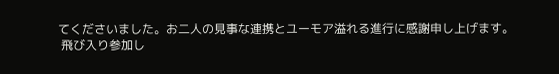てくださいました。お二人の見事な連携とユーモア溢れる進行に感謝申し上げます。
 飛び入り参加し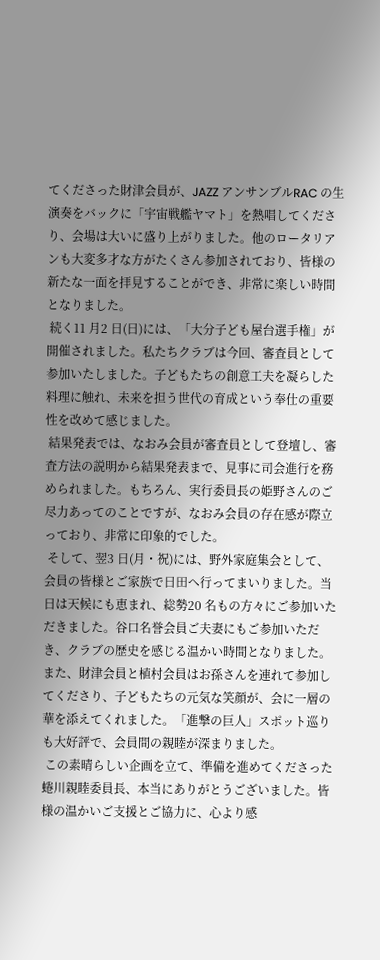てくださった財津会員が、JAZZ アンサンブルRAC の生演奏をバックに「宇宙戦艦ヤマト」を熱唱してくださり、会場は大いに盛り上がりました。他のロータリアンも大変多才な方がたくさん参加されており、皆様の新たな一面を拝見することができ、非常に楽しい時間となりました。
 続く11 月2 日(日)には、「大分子ども屋台選手権」が開催されました。私たちクラブは今回、審査員として参加いたしました。子どもたちの創意工夫を凝らした料理に触れ、未来を担う世代の育成という奉仕の重要性を改めて感じました。
 結果発表では、なおみ会員が審査員として登壇し、審査方法の説明から結果発表まで、見事に司会進行を務められました。もちろん、実行委員長の姫野さんのご尽力あってのことですが、なおみ会員の存在感が際立っており、非常に印象的でした。
 そして、翌3 日(月・祝)には、野外家庭集会として、会員の皆様とご家族で日田へ行ってまいりました。当日は天候にも恵まれ、総勢20 名もの方々にご参加いただきました。谷口名誉会員ご夫妻にもご参加いただき、クラブの歴史を感じる温かい時間となりました。また、財津会員と植村会員はお孫さんを連れて参加してくださり、子どもたちの元気な笑顔が、会に一層の華を添えてくれました。「進撃の巨人」スポット巡りも大好評で、会員間の親睦が深まりました。
 この素晴らしい企画を立て、準備を進めてくださった蜷川親睦委員長、本当にありがとうございました。皆様の温かいご支援とご協力に、心より感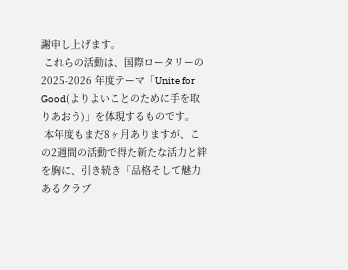謝申し上げます。
 これらの活動は、国際ロータリーの2025-2026 年度テーマ「Unite for Good(よりよいことのために手を取りあおう)」を体現するものです。
 本年度もまだ8ヶ月ありますが、この2週間の活動で得た新たな活力と絆を胸に、引き続き「品格そして魅力あるクラブ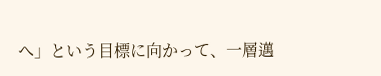へ」という目標に向かって、一層邁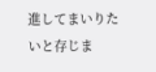進してまいりたいと存じま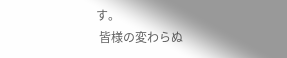す。
 皆様の変わらぬ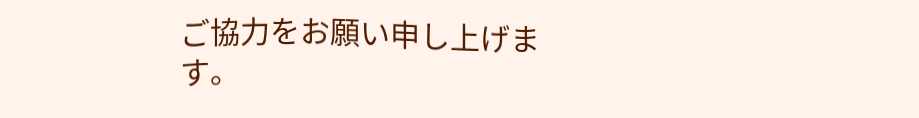ご協力をお願い申し上げます。